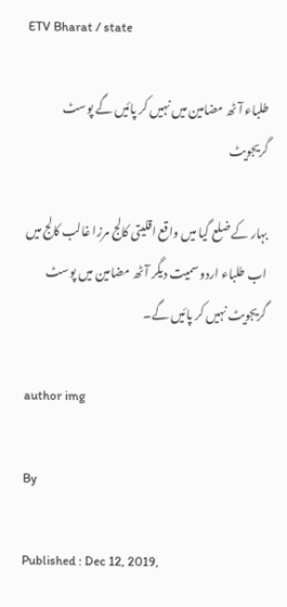ETV Bharat / state

طلباء آٹھ مضامین میں نہیں کر پائیں گے پوسٹ گریجویٹ

بہار کے ضلع گیا میں واقع اقلیتی کالج مرزا غالب کالج میں اب طلباء اردو سمیت دیگر آٹھ مضامین میں پوسٹ گریجویٹ نہیں کر پائیں گے۔

author img

By

Published : Dec 12, 2019,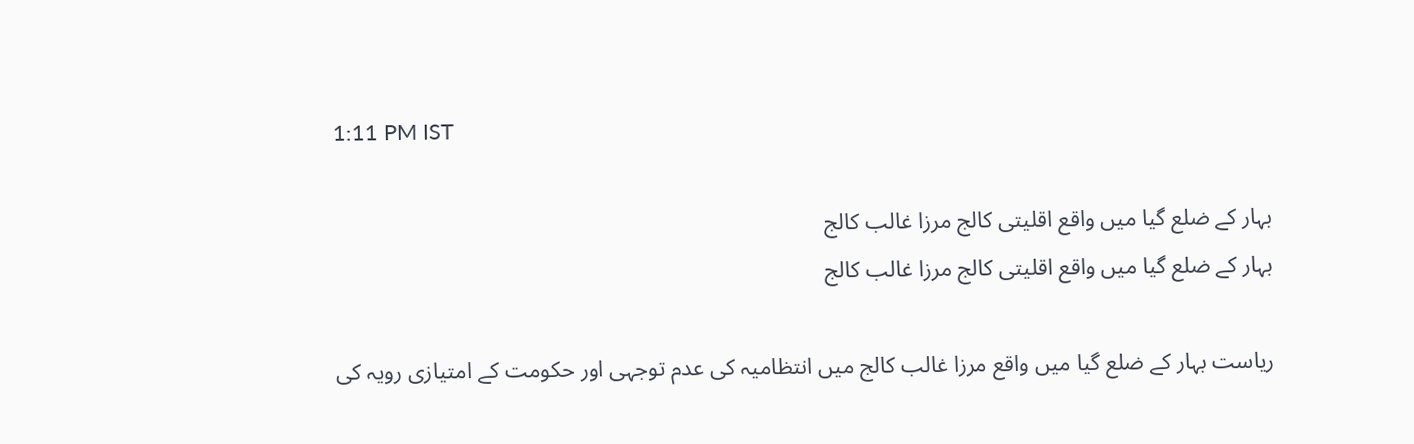1:11 PM IST

بہار کے ضلع گیا میں واقع اقلیتی کالج مرزا غالب کالج
بہار کے ضلع گیا میں واقع اقلیتی کالج مرزا غالب کالج

ریاست بہار کے ضلع گیا میں واقع مرزا غالب کالج میں انتظامیہ کی عدم توجہی اور حکومت کے امتیازی رویہ کی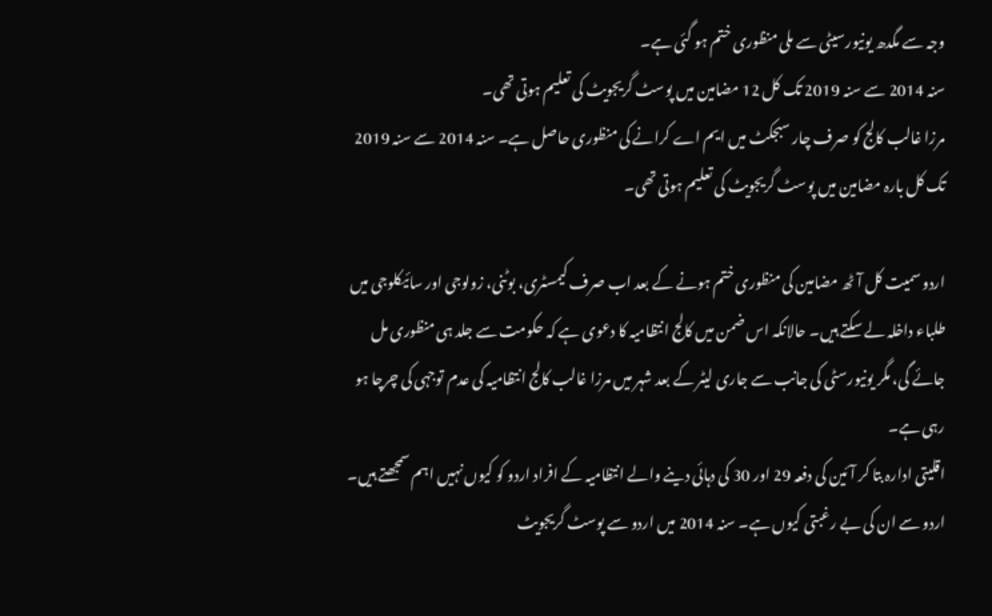وجہ سے مگدھ یونیورسیٹی سے ملی منظوری ختم ہو گئی ہے۔
سنہ 2014 سے سنہ 2019 تک کل 12 مضامین میں پوسٹ گریجویٹ کی تعلیم ہوتی تھی۔
مرزا غالب کالج کو صرف چار سبجکٹ میں ایم اے کرانے کی منظوری حاصل ہے۔ سنہ 2014 سے سنہ 2019 تک کل بارہ مضامین میں پوسٹ گریجویٹ کی تعلیم ہوتی تھی۔

اردو سمیت کل آٹھ مضامین کی منظوری ختم ہونے کے بعد اب صرف کیمسٹری، بوٹنی، زولوجی اور سائیکلوجی میں طلباء داخلہ لے سکتے ہیں۔ حالانکہ اس ضمن میں کالج انتظامیہ کا دعوی ہے کہ حکومت سے جلد ہی منظوری مل جائے گی، مگر یونیورسٹی کی جانب سے جاری لیٹر کے بعد شہر میں مرزا غالب کالج انتظامیہ کی عدم توجہی کی چرچا ہو رہی ہے۔
اقلیتی ادارہ بتا کر آئین کی دفعہ 29 اور 30 کی دہائی دینے والے انتظامیہ کے افراد اردو کو کیوں نہیں اہم سمجھتے ہیں۔ اردو سے ان کی بے رغبتی کیوں ہے۔ سنہ 2014 میں اردو سے پوسٹ گریجویٹ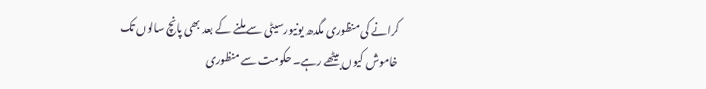کرانے کی منظوری مگدھ یونیورسیٹی سے ملنے کے بعد بھی پانچ سالوں تک خاموش کیوں بیٹھے رہے۔ حکومت سے منظوری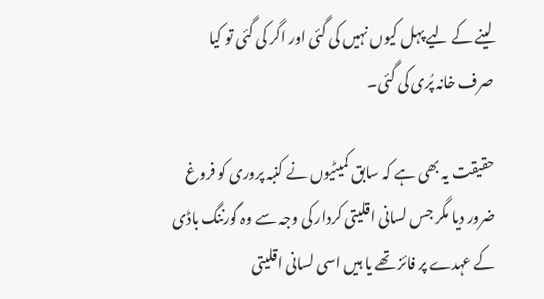لینے کے لیے پہل کیوں نہیں کی گئی اور اگر کی گئی تو کیا صرف خانہ پُری کی گئی۔

حقیقت یہ بھی ہے کہ سابق کمیٹیوں نے کنبہ پروری کو فروغ ضرور دیا مگر جس لسانی اقلیتی کردار کی وجہ سے وہ گورننگ باڈی کے عہدے پر فائز تھے یا ہیں اسی لسانی اقلیتی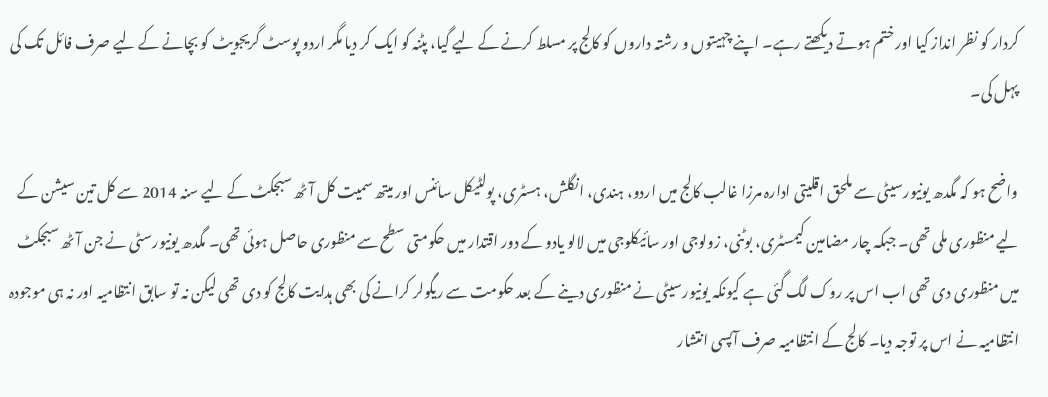کردار کو نظر انداز کیا اور ختم ہوتے دیکھتے رہے۔ اپنے چہیتوں و رشتہ داروں کو کالج پر مسلط کرنے کے لیے گیا، پٹنہ کو ایک کر دیا مگر اردو پوسٹ گریجویٹ کو بچانے کے لیے صرف فائل تک کی پہل کی۔

واضح ہو کہ مگدھ یونیورسیٹی سے ملحق اقلیتی ادارہ مرزا غالب کالج میں اردو، ہندی، انگلش، ہسٹری، پولٹیکل سائنس اور میتھ سمیت کل آٹھ سبجکٹ کے لیے سنہ 2014 سے کل تین سیشن کے لیے منظوری ملی تھی۔ جبکہ چار مضامین کیمسٹری، بوٹنی، زولوجی اور سائیکلوجی میں لالو یادو کے دور اقتدار میں حکومتی سطح سے منظوری حاصل ہوئی تھی۔ مگدھ یونیورسٹی نے جن آٹھ سبجکٹ میں منظوری دی تھی اب اس پر روک لگ گئی ہے کیونکہ یونیورسیٹی نے منظوری دینے کے بعد حکومت سے ریگولر کرانے کی بھی ہدایت کالج کو دی تھی لیکن نہ تو سابق انتظامیہ اور نہ ہی موجودہ انتظامیہ نے اس پر توجہ دیا۔ کالج کے انتظامیہ صرف آپسی انتشار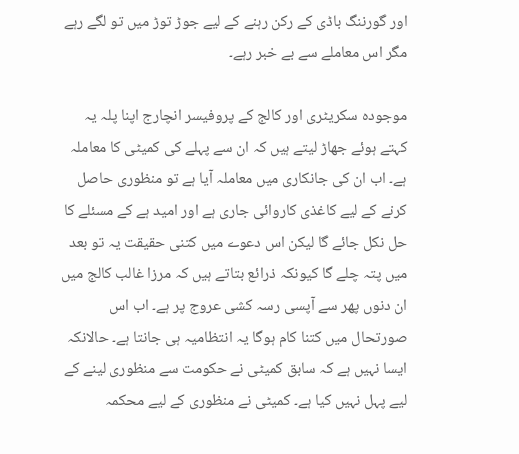اور گورننگ باڈی کے رکن رہنے کے لیے جوڑ توڑ میں تو لگے رہے مگر اس معاملے سے بے خبر رہے۔

موجودہ سکریٹری اور کالج کے پروفیسر انچارج اپنا پلہ یہ کہتے ہوئے جھاڑ لیتے ہیں کہ ان سے پہلے کی کمیٹی کا معاملہ ہے۔ اب ان کی جانکاری میں معاملہ آیا ہے تو منظوری حاصل کرنے کے لیے کاغذی کاروائی جاری ہے اور امید ہے کے مسئلے کا حل نکل جائے گا لیکن اس دعوے میں کتنی حقیقت یہ تو بعد میں پتہ چلے گا کیونکہ ذرائع بتاتے ہیں کہ مرزا غالب کالج میں ان دنوں پھر سے آپسی رسہ کشی عروج پر ہے۔ اب اس صورتحال میں کتنا کام ہوگا یہ انتظامیہ ہی جانتا ہے۔ حالانکہ ایسا نہیں ہے کہ سابق کمیٹی نے حکومت سے منظوری لینے کے لیے پہل نہیں کیا ہے۔ کمیٹی نے منظوری کے لیے محکمہ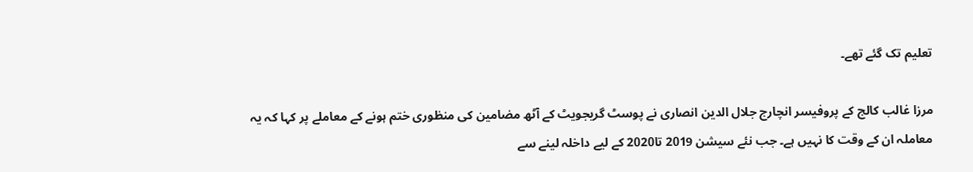تعلیم تک گئے تھے۔

مرزا غالب کالج کے پروفیسر انچارج جلال الدین انصاری نے پوسٹ گریجویٹ کے آٹھ مضامین کی منظوری ختم ہونے کے معاملے پر کہا کہ یہ معاملہ ان کے وقت کا نہیں ہے۔ جب نئے سیشن 2019 تا2020 کے لیے داخلہ لینے سے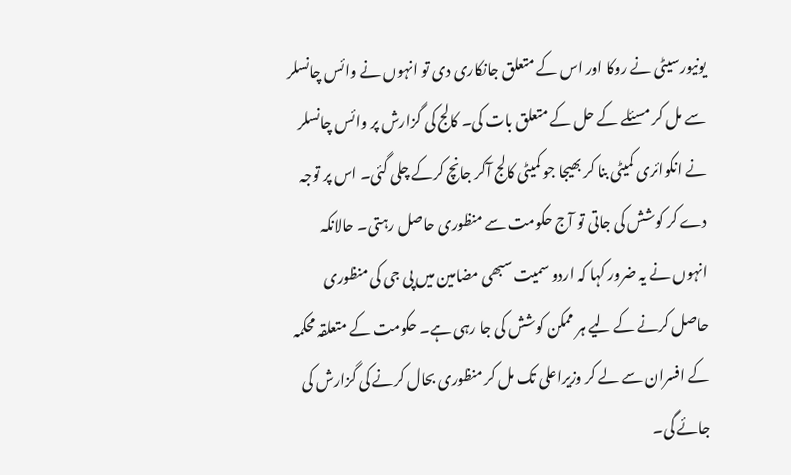یونیورسیٹی نے روکا اور اس کے متعلق جانکاری دی تو انہوں نے وائس چانسلر سے مل کر مسئلے کے حل کے متعلق بات کی۔ کالج کی گزارش پر وائس چانسلر نے انکوائری کمیٹی بنا کر بھیجا جو کمیٹی کالج آکر جانچ کرکے چلی گئی۔ اس پر توجہ دے کر کوشش کی جاتی تو آج حکومت سے منظوری حاصل رہتی۔ حالانکہ انہوں نے یہ ضرور کہا کہ اردو سمیت سبھی مضامین میں پی جی کی منظوری حاصل کرنے کے لیے ہر ممکن کوشش کی جا رہی ہے۔ حکومت کے متعلقہ محکمہ کے افسران سے لے کر وزیراعلی تک مل کر منظوری بحال کرنے کی گزارش کی جائے گی۔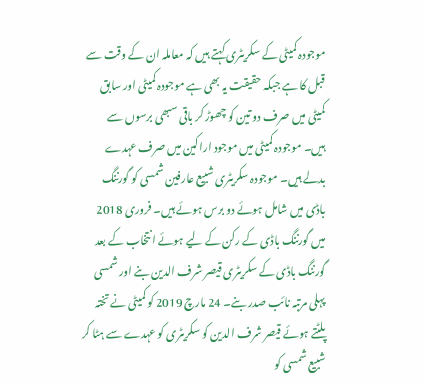موجودہ کمیٹی کے سکریٹری کہتے ہیں کہ معاملہ ان کے وقت سے قبل کا ہے جبکہ حقیقت یہ بھی ہے موجودہ کمیٹی اور سابق کمیٹی میں صرف دو تین کو چھوڑ کر باقی سبھی برسوں سے ہیں۔ موجودہ کمیٹی میں موجود اراکین میں صرف عہدے بدلے ہیں۔ موجودہ سکریٹری شبیع عارفین شمسی کو گورننگ باڈی میں شامل ہوئے دو برس ہوئے ہیں۔ فروری 2018 میں گورننگ باڈی کے رکن کے لیے ہوئے انتخاب کے بعد گورننگ باڈی کے سکریٹری قیصر شرف الدین بنے اور شمسی پہلی مرتبہ نائب صدر بنے۔ 24 مارچ 2019 کو کمیٹی نے تختہ پلٹتے ہوئے قیصر شرف الدین کو سکریٹری کو عہدے سے ہٹا کر شبیع شمسی کو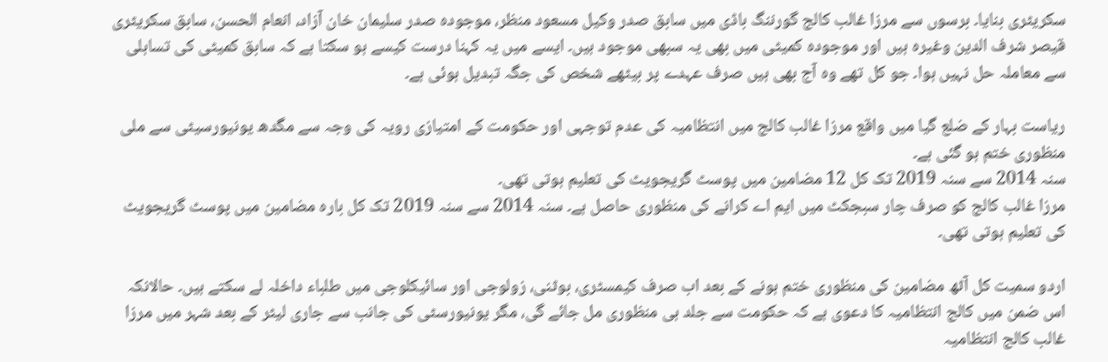سکریٹری بنایا۔ برسوں سے مرزا غالب کالج گورننگ باڈی میں سابق صدر وکیل مسعود منظر، موجودہ صدر سلیمان خان آزاد، انعام الحسن، سابق سکریٹری قیصر شرف الدین وغیرہ ہیں اور موجودہ کمیٹی میں بھی یہ سبھی موجود ہیں۔ ایسے میں یہ کہنا درست کیسے ہو سکتا ہے کہ سابق کمیٹی کی تساہلی سے معاملہ حل نہیں ہوا۔ جو کل تھے وہ آج بھی ہیں صرف عہدے پر بیٹھے شخص کی جگہ تبدیل ہوئی ہے۔

ریاست بہار کے ضلع گیا میں واقع مرزا غالب کالج میں انتظامیہ کی عدم توجہی اور حکومت کے امتیازی رویہ کی وجہ سے مگدھ یونیورسیٹی سے ملی منظوری ختم ہو گئی ہے۔
سنہ 2014 سے سنہ 2019 تک کل 12 مضامین میں پوسٹ گریجویٹ کی تعلیم ہوتی تھی۔
مرزا غالب کالج کو صرف چار سبجکٹ میں ایم اے کرانے کی منظوری حاصل ہے۔ سنہ 2014 سے سنہ 2019 تک کل بارہ مضامین میں پوسٹ گریجویٹ کی تعلیم ہوتی تھی۔

اردو سمیت کل آٹھ مضامین کی منظوری ختم ہونے کے بعد اب صرف کیمسٹری، بوٹنی، زولوجی اور سائیکلوجی میں طلباء داخلہ لے سکتے ہیں۔ حالانکہ اس ضمن میں کالج انتظامیہ کا دعوی ہے کہ حکومت سے جلد ہی منظوری مل جائے گی، مگر یونیورسٹی کی جانب سے جاری لیٹر کے بعد شہر میں مرزا غالب کالج انتظامیہ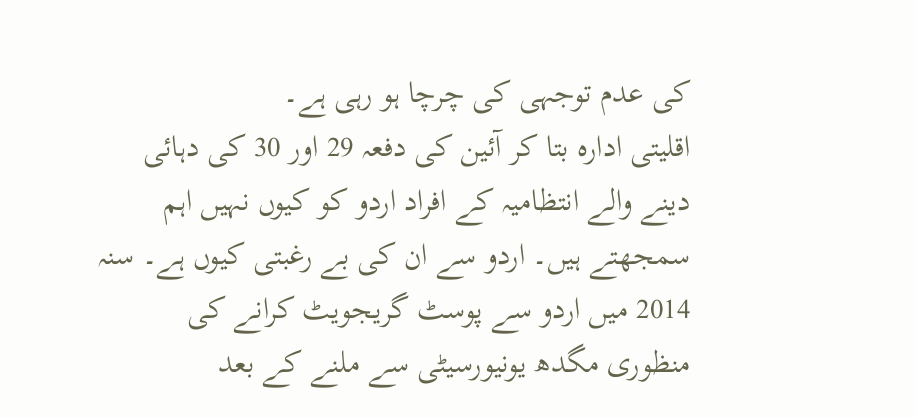کی عدم توجہی کی چرچا ہو رہی ہے۔
اقلیتی ادارہ بتا کر آئین کی دفعہ 29 اور 30 کی دہائی دینے والے انتظامیہ کے افراد اردو کو کیوں نہیں اہم سمجھتے ہیں۔ اردو سے ان کی بے رغبتی کیوں ہے۔ سنہ 2014 میں اردو سے پوسٹ گریجویٹ کرانے کی منظوری مگدھ یونیورسیٹی سے ملنے کے بعد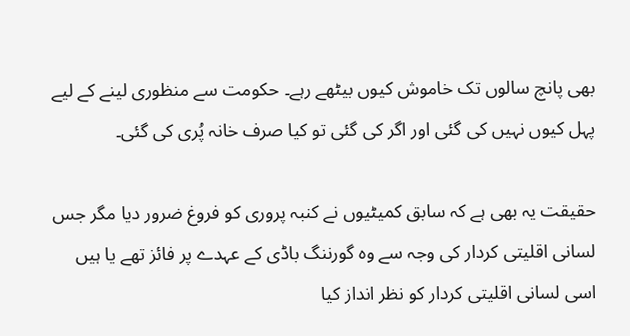بھی پانچ سالوں تک خاموش کیوں بیٹھے رہے۔ حکومت سے منظوری لینے کے لیے پہل کیوں نہیں کی گئی اور اگر کی گئی تو کیا صرف خانہ پُری کی گئی۔

حقیقت یہ بھی ہے کہ سابق کمیٹیوں نے کنبہ پروری کو فروغ ضرور دیا مگر جس لسانی اقلیتی کردار کی وجہ سے وہ گورننگ باڈی کے عہدے پر فائز تھے یا ہیں اسی لسانی اقلیتی کردار کو نظر انداز کیا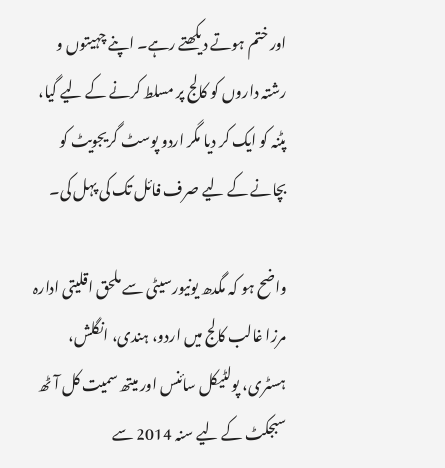اور ختم ہوتے دیکھتے رہے۔ اپنے چہیتوں و رشتہ داروں کو کالج پر مسلط کرنے کے لیے گیا، پٹنہ کو ایک کر دیا مگر اردو پوسٹ گریجویٹ کو بچانے کے لیے صرف فائل تک کی پہل کی۔

واضح ہو کہ مگدھ یونیورسیٹی سے ملحق اقلیتی ادارہ مرزا غالب کالج میں اردو، ہندی، انگلش، ہسٹری، پولٹیکل سائنس اور میتھ سمیت کل آٹھ سبجکٹ کے لیے سنہ 2014 سے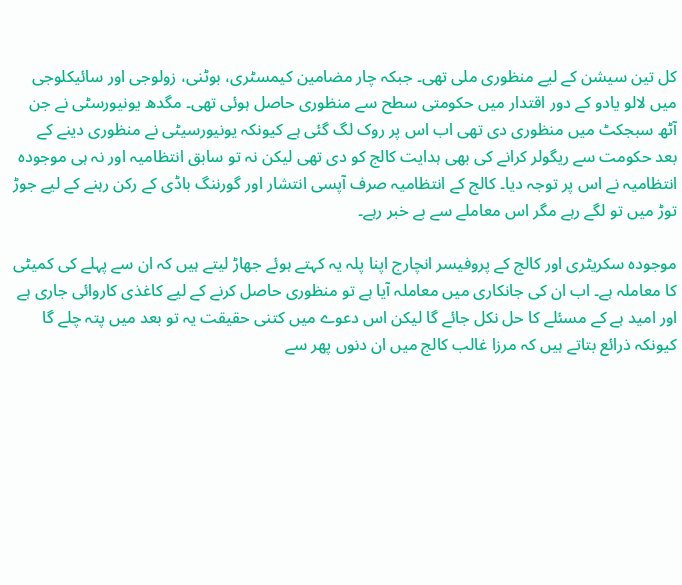کل تین سیشن کے لیے منظوری ملی تھی۔ جبکہ چار مضامین کیمسٹری، بوٹنی، زولوجی اور سائیکلوجی میں لالو یادو کے دور اقتدار میں حکومتی سطح سے منظوری حاصل ہوئی تھی۔ مگدھ یونیورسٹی نے جن آٹھ سبجکٹ میں منظوری دی تھی اب اس پر روک لگ گئی ہے کیونکہ یونیورسیٹی نے منظوری دینے کے بعد حکومت سے ریگولر کرانے کی بھی ہدایت کالج کو دی تھی لیکن نہ تو سابق انتظامیہ اور نہ ہی موجودہ انتظامیہ نے اس پر توجہ دیا۔ کالج کے انتظامیہ صرف آپسی انتشار اور گورننگ باڈی کے رکن رہنے کے لیے جوڑ توڑ میں تو لگے رہے مگر اس معاملے سے بے خبر رہے۔

موجودہ سکریٹری اور کالج کے پروفیسر انچارج اپنا پلہ یہ کہتے ہوئے جھاڑ لیتے ہیں کہ ان سے پہلے کی کمیٹی کا معاملہ ہے۔ اب ان کی جانکاری میں معاملہ آیا ہے تو منظوری حاصل کرنے کے لیے کاغذی کاروائی جاری ہے اور امید ہے کے مسئلے کا حل نکل جائے گا لیکن اس دعوے میں کتنی حقیقت یہ تو بعد میں پتہ چلے گا کیونکہ ذرائع بتاتے ہیں کہ مرزا غالب کالج میں ان دنوں پھر سے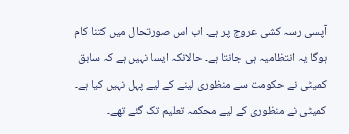آپسی رسہ کشی عروج پر ہے۔ اب اس صورتحال میں کتنا کام ہوگا یہ انتظامیہ ہی جانتا ہے۔ حالانکہ ایسا نہیں ہے کہ سابق کمیٹی نے حکومت سے منظوری لینے کے لیے پہل نہیں کیا ہے۔ کمیٹی نے منظوری کے لیے محکمہ تعلیم تک گئے تھے۔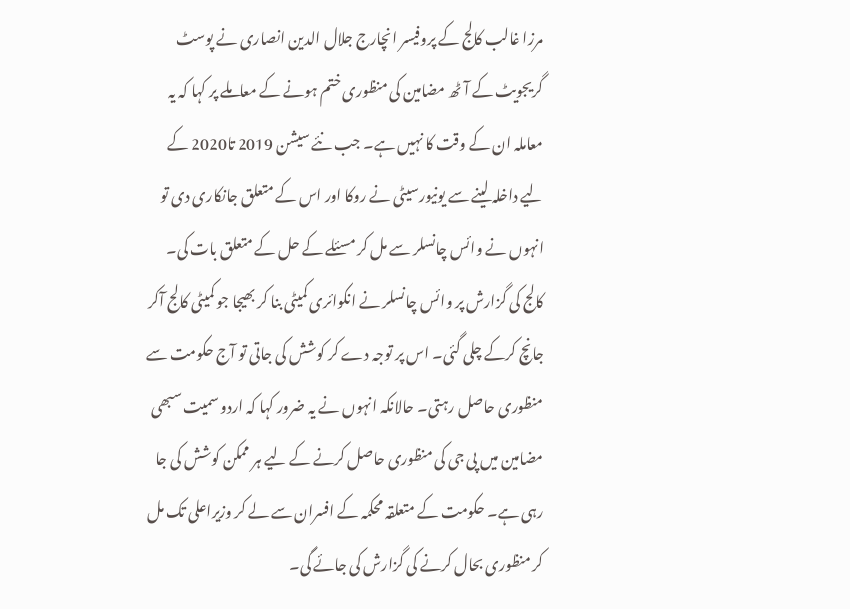مرزا غالب کالج کے پروفیسر انچارج جلال الدین انصاری نے پوسٹ گریجویٹ کے آٹھ مضامین کی منظوری ختم ہونے کے معاملے پر کہا کہ یہ معاملہ ان کے وقت کا نہیں ہے۔ جب نئے سیشن 2019 تا2020 کے لیے داخلہ لینے سے یونیورسیٹی نے روکا اور اس کے متعلق جانکاری دی تو انہوں نے وائس چانسلر سے مل کر مسئلے کے حل کے متعلق بات کی۔ کالج کی گزارش پر وائس چانسلر نے انکوائری کمیٹی بنا کر بھیجا جو کمیٹی کالج آکر جانچ کرکے چلی گئی۔ اس پر توجہ دے کر کوشش کی جاتی تو آج حکومت سے منظوری حاصل رہتی۔ حالانکہ انہوں نے یہ ضرور کہا کہ اردو سمیت سبھی مضامین میں پی جی کی منظوری حاصل کرنے کے لیے ہر ممکن کوشش کی جا رہی ہے۔ حکومت کے متعلقہ محکمہ کے افسران سے لے کر وزیراعلی تک مل کر منظوری بحال کرنے کی گزارش کی جائے گی۔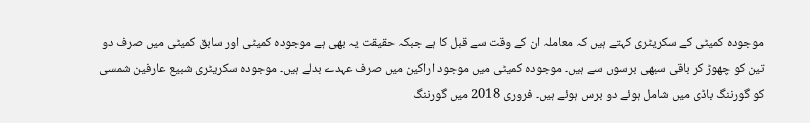موجودہ کمیٹی کے سکریٹری کہتے ہیں کہ معاملہ ان کے وقت سے قبل کا ہے جبکہ حقیقت یہ بھی ہے موجودہ کمیٹی اور سابق کمیٹی میں صرف دو تین کو چھوڑ کر باقی سبھی برسوں سے ہیں۔ موجودہ کمیٹی میں موجود اراکین میں صرف عہدے بدلے ہیں۔ موجودہ سکریٹری شبیع عارفین شمسی کو گورننگ باڈی میں شامل ہوئے دو برس ہوئے ہیں۔ فروری 2018 میں گورننگ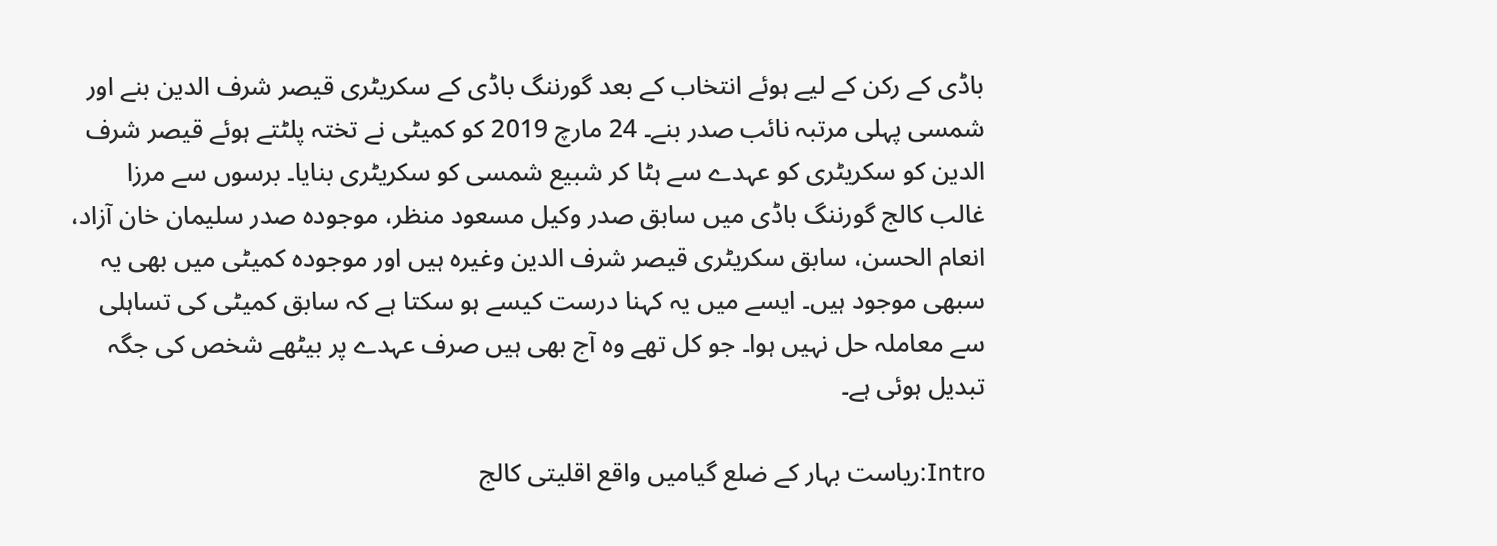باڈی کے رکن کے لیے ہوئے انتخاب کے بعد گورننگ باڈی کے سکریٹری قیصر شرف الدین بنے اور شمسی پہلی مرتبہ نائب صدر بنے۔ 24 مارچ 2019 کو کمیٹی نے تختہ پلٹتے ہوئے قیصر شرف الدین کو سکریٹری کو عہدے سے ہٹا کر شبیع شمسی کو سکریٹری بنایا۔ برسوں سے مرزا غالب کالج گورننگ باڈی میں سابق صدر وکیل مسعود منظر، موجودہ صدر سلیمان خان آزاد، انعام الحسن، سابق سکریٹری قیصر شرف الدین وغیرہ ہیں اور موجودہ کمیٹی میں بھی یہ سبھی موجود ہیں۔ ایسے میں یہ کہنا درست کیسے ہو سکتا ہے کہ سابق کمیٹی کی تساہلی سے معاملہ حل نہیں ہوا۔ جو کل تھے وہ آج بھی ہیں صرف عہدے پر بیٹھے شخص کی جگہ تبدیل ہوئی ہے۔

Intro:ریاست بہار کے ضلع گیامیں واقع اقلیتی کالج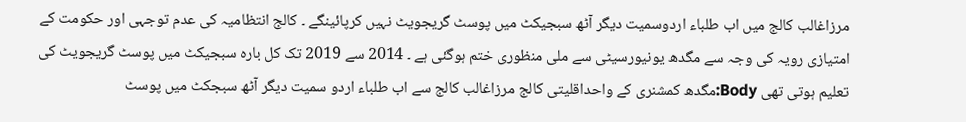مرزاغالب کالج میں اب طلباء اردوسمیت دیگر آٹھ سبجیکٹ میں پوسٹ گریجویٹ نہیں کرپائینگے ۔ کالج انتظامیہ کی عدم توجہی اور حکومت کے امتیازی رویہ کی وجہ سے مگدھ یونیورسیٹی سے ملی منظوری ختم ہوگئی ہے ۔ 2014 سے 2019 تک کل بارہ سبجیکٹ میں پوسٹ گریجویٹ کی تعلیم ہوتی تھی Body:مگدھ کمشنری کے واحداقلیتی کالج مرزاغالب کالج سے اب طلباء اردو سمیت دیگر آٹھ سبجکٹ میں پوسٹ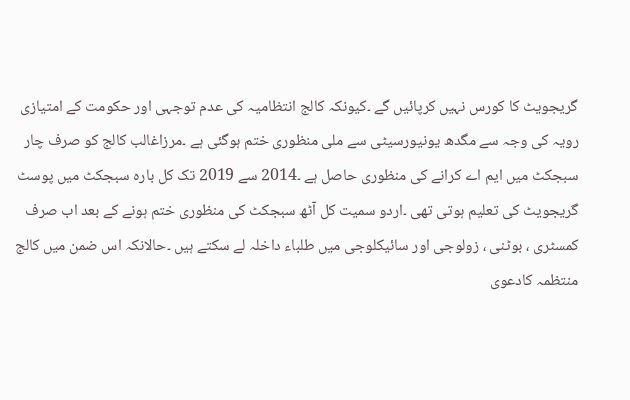گریجویٹ کا کورس نہیں کرپائیں گے ۔کیونکہ کالج انتظامیہ کی عدم توجہی اور حکومت کے امتیازی رویہ کی وجہ سے مگدھ یونیورسیٹی سے ملی منظوری ختم ہوگئی ہے ۔مرزاغالب کالج کو صرف چار سبجکٹ میں ایم اے کرانے کی منظوری حاصل ہے ۔2014 سے 2019 تک کل بارہ سبجکٹ میں پوسٹ گریجویٹ کی تعلیم ہوتی تھی ۔اردو سمیت کل آٹھ سبجکٹ کی منظوری ختم ہونے کے بعد اب صرف کمسٹری ، بوٹنی ، زولوجی اور سائیکلوجی میں طلباء داخلہ لے سکتے ہیں ۔حالانکہ اس ضمن میں کالج منتظمہ کادعوی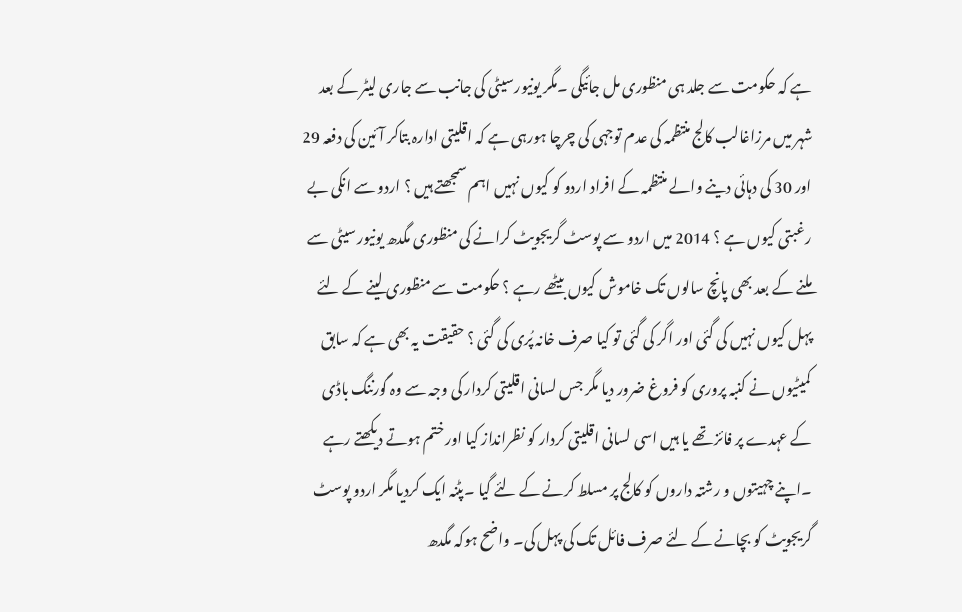ہے کہ حکومت سے جلد ہی منظوری مل جائیگی ۔مگر یونیورسیٹی کی جانب سے جاری لیٹر کے بعد شہر میں مرزاغالب کالج منتظمہ کی عدم توجہی کی چرچا ہورہی ہے کہ اقلیتی ادارہ بتاکر آئین کی دفعہ 29 اور 30 کی دہائی دینے والے منتظمہ کے افراد اردو کو کیوں نہیں اہم سمجھتے ہیں ؟ اردو سے انکی بے رغبتی کیوں ہے ؟ 2014 میں اردو سے پوسٹ گریجویٹ کرانے کی منظوری مگدھ یونیورسیٹی سے ملنے کے بعد بھی پانچ سالوں تک خاموش کیوں بیٹھے رہے ؟ حکومت سے منظوری لینے کے لئے پہل کیوں نہیں کی گئی اور اگر کی گئی تو کیا صرف خانہ پُری کی گئی ؟ حقیقت یہ بھی ہے کہ سابق کمیٹیوں نے کنبہ پروری کو فروغ ضرور دیا مگر جس لسانی اقلیتی کردار کی وجہ سے وہ گورننگ باڈی کے عہدے پر فائز تھے یا ہیں اسی لسانی اقلیتی کردار کو نظرانداز کیا اور ختم ہوتے دیکھتے رہے ۔اپنے چہیتوں و رشتہ داروں کو کالج پر مسلط کرنے کے لئے گیا ۔پٹنہ ایک کردیا مگر اردو پوسٹ گریجویٹ کو بچانے کے لئے صرف فائل تک کی پہل کی۔ واضح ہوکہ مگدھ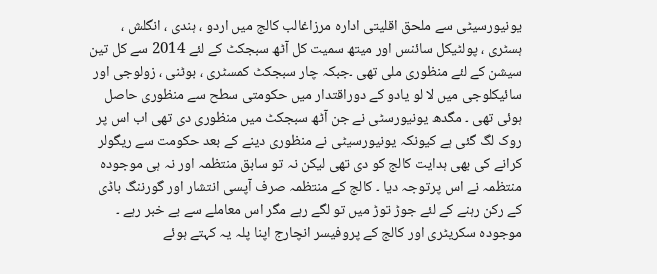یونیورسیٹی سے ملحق اقلیتی ادارہ مرزاغالب کالج میں اردو ، ہندی ، انگلش ، ہسٹری ، پولٹیکل سائنس اور میتھ سمیت کل آٹھ سبجکٹ کے لئے 2014 سے کل تین سیشن کے لئے منظوری ملی تھی ۔جبکہ چار سبجکٹ کمسٹری ، بوٹنی ، زولوجی اور سائیکلوجی میں لا لو یادو کے دوراقتدار میں حکومتی سطح سے منظوری حاصل ہوئی تھی ۔ مگدھ یونیورسٹی نے جن آٹھ سبجکٹ میں منظوری دی تھی اب اس پر روک لگ گئی ہے کیونکہ یونیورسیٹی نے منظوری دینے کے بعد حکومت سے ریگولر کرانے کی بھی ہدایت کالج کو دی تھی لیکن نہ تو سابق منتظمہ اور نہ ہی موجودہ منتظمہ نے اس پرتوجہ دیا ۔ کالج کے منتظمہ صرف آپسی انتشار اور گورننگ باڈی کے رکن رہنے کے لئے جوڑ توڑ میں تو لگے رہے مگر اس معاملے سے بے خبر رہے ۔ موجودہ سکریٹری اور کالج کے پروفیسر انچارج اپنا پلہ یہ کہتے ہوئے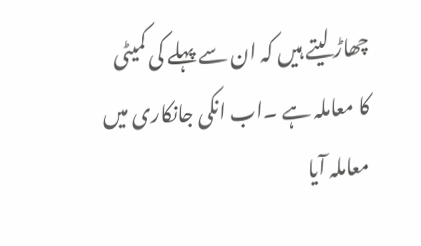چھاڑ لیتے ہیں کہ ان سے پہلے کی کمیٹی کا معاملہ ہے ۔اب انکی جانکاری میں معاملہ آیا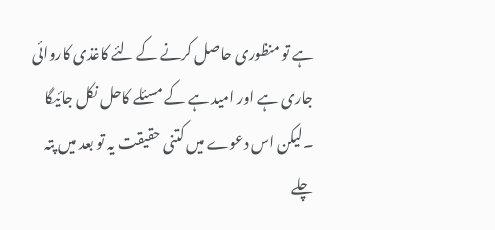ہے تو منظوری حاصل کرنے کے لئے کاغذی کاروائی جاری ہے اور امید ہے کے مسئلے کاحل نکل جائیگا ۔لیکن اس دعوے میں کتنی حقیقت یہ تو بعد میں پتہ چلے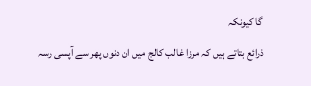گا کیونکہ
ذرائع بتاتے ہیں کہ مرزا غالب کالج میں ان دنوں پھر سے آپسی رسہ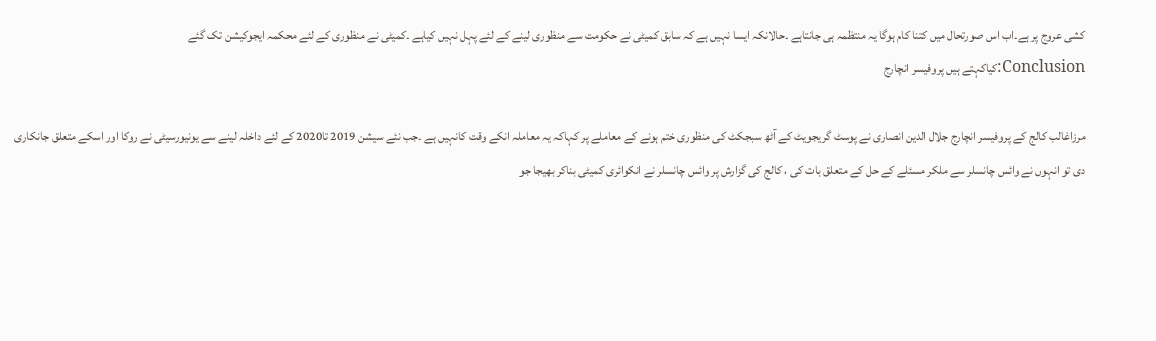کشی عروج پر ہے۔اب اس صورتحال میں کتنا کام ہوگا یہ منتظمہ ہی جانتاہے ۔حالانکہ ایسا نہیں ہے کہ سابق کمیٹی نے حکومت سے منظوری لینے کے لئے پہل نہیں کیاہے ۔کمیٹی نے منظوری کے لئے محکمہ ایجوکیشن تک گئے
Conclusion:کیاکہتے ہیں پروفیسر انچارج

مرزاغالب کالج کے پروفیسر انچارج جلال الدین انصاری نے پوسٹ گریجویٹ کے آٹھ سبجکٹ کی منظوری ختم ہونے کے معاملے پر کہاکہ یہ معاملہ انکے وقت کانہیں ہے ۔جب نئے سیشن 2019 تا2020 کے لئے داخلہ لینے سے یونیورسیٹی نے روکا اور اسکے متعلق جانکاری دی تو انہوں نے وائس چانسلر سے ملکر مسئلے کے حل کے متعلق بات کی ، کالج کی گزارش پر وائس چانسلر نے انکوائری کمیٹی بناکر بھیجا جو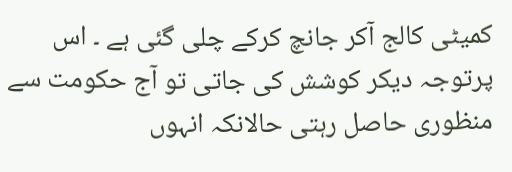کمیٹی کالج آکر جانچ کرکے چلی گئی ہے ۔ اس پرتوجہ دیکر کوشش کی جاتی تو آج حکومت سے منظوری حاصل رہتی حالانکہ انہوں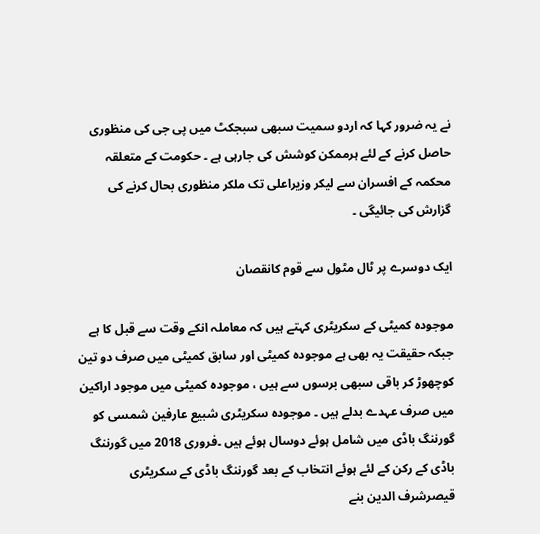نے یہ ضرور کہا کہ اردو سمیت سبھی سبجکٹ میں پی جی کی منظوری حاصل کرنے کے لئے ہرممکن کوشش کی جارہی ہے ۔ حکومت کے متعلقہ محکمہ کے افسران سے لیکر وزیراعلی تک ملکر منظوری بحال کرنے کی گزارش کی جائیگی ۔

ایک دوسرے پر ٹال مٹول سے قوم کانقصان

موجودہ کمیٹی کے سکریٹری کہتے ہیں کہ معاملہ انکے وقت سے قبل کا ہے جبکہ حقیقت یہ بھی ہے موجودہ کمیٹی اور سابق کمیٹی میں صرف دو تین کوچھوڑ کر باقی سبھی برسوں سے ہیں ، موجودہ کمیٹی میں موجود اراکین میں صرف عہدے بدلے ہیں ۔ موجودہ سکریٹری شبیع عارفین شمسی کو گورننگ باڈی میں شامل ہوئے دوسال ہوئے ہیں ۔فروری 2018 میں گورننگ باڈی کے رکن کے لئے ہوئے انتخاب کے بعد گورننگ باڈی کے سکریٹری قیصرشرف الدین بنے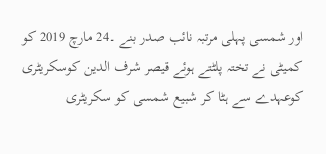اور شمسی پہلی مرتبہ نائب صدر بنے ۔24 مارچ 2019 کو کمیٹی نے تختہ پلٹتے ہوئے قیصر شرف الدین کوسکریٹری کوعہدے سے ہٹا کر شبیع شمسی کو سکریٹری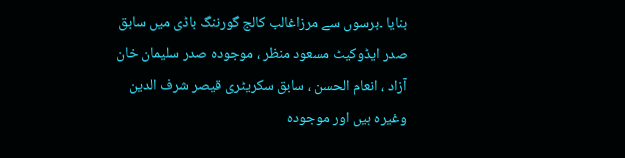بنایا ۔برسوں سے مرزاغالب کالج گورننگ باڈی میں سابق صدر ایڈوکیٹ مسعود منظر ، موجودہ صدر سلیمان خان آزاد ، انعام الحسن ، سابق سکریٹری قیصر شرف الدین وغیرہ ہیں اور موجودہ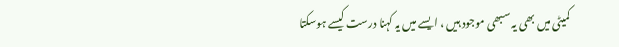کمیٹی میں بھی یہ سبھی موجود ہیں ، ایسے میں یہ کہنا درست کیسے ہوسکتا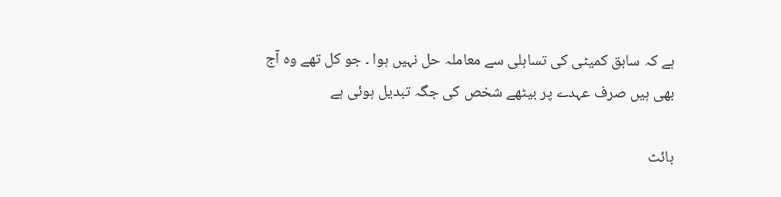ہے کہ سابق کمیٹی کی تساہلی سے معاملہ حل نہیں ہوا ۔ جو کل تھے وہ آج بھی ہیں صرف عہدے پر بیٹھے شخص کی جگہ تبدیل ہوئی ہے

بائٹ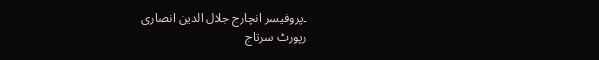۔پروفیسر انچارج جلال الدین انصاری
رپورٹ سرتاج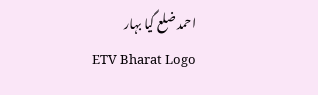احمد ضلع گیا بہار
ETV Bharat Logo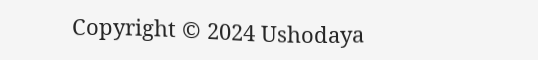Copyright © 2024 Ushodaya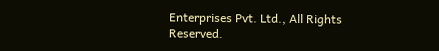Enterprises Pvt. Ltd., All Rights Reserved.